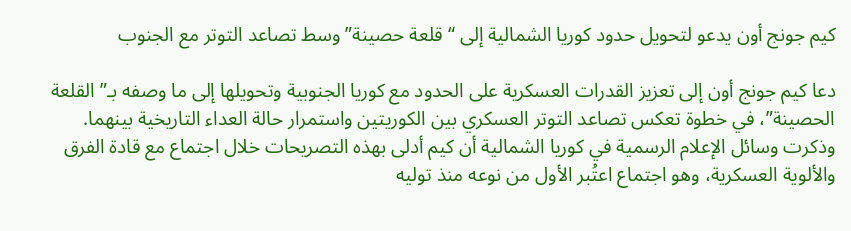كيم جونج أون يدعو لتحويل حدود كوريا الشمالية إلى “قلعة حصينة” وسط تصاعد التوتر مع الجنوب

دعا كيم جونج أون إلى تعزيز القدرات العسكرية على الحدود مع كوريا الجنوبية وتحويلها إلى ما وصفه بـ”القلعة الحصينة”، في خطوة تعكس تصاعد التوتر العسكري بين الكوريتين واستمرار حالة العداء التاريخية بينهما.
وذكرت وسائل الإعلام الرسمية في كوريا الشمالية أن كيم أدلى بهذه التصريحات خلال اجتماع مع قادة الفرق والألوية العسكرية، وهو اجتماع اعتُبر الأول من نوعه منذ توليه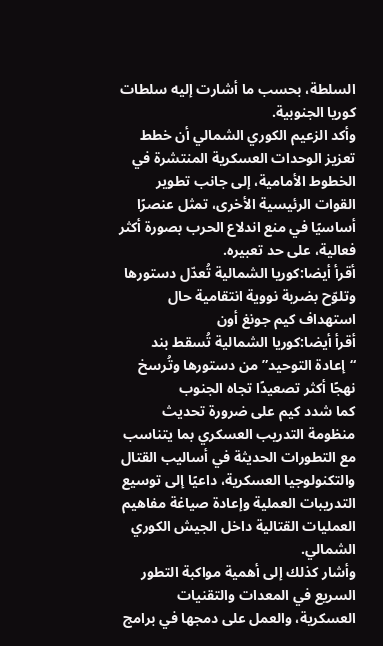السلطة، بحسب ما أشارت إليه سلطات كوريا الجنوبية.
وأكد الزعيم الكوري الشمالي أن خطط تعزيز الوحدات العسكرية المنتشرة في الخطوط الأمامية، إلى جانب تطوير القوات الرئيسية الأخرى، تمثل عنصرًا أساسيًا في منع اندلاع الحرب بصورة أكثر فعالية، على حد تعبيره.
أقرأ أيضا:كوريا الشمالية تُعدّل دستورها وتلوّح بضربة نووية انتقامية حال استهداف كيم جونغ أون
أقرأ أيضا:كوريا الشمالية تُسقط بند “إعادة التوحيد” من دستورها وتُرسخ نهجًا أكثر تصعيدًا تجاه الجنوب
كما شدد كيم على ضرورة تحديث منظومة التدريب العسكري بما يتناسب مع التطورات الحديثة في أساليب القتال والتكنولوجيا العسكرية، داعيًا إلى توسيع التدريبات العملية وإعادة صياغة مفاهيم العمليات القتالية داخل الجيش الكوري الشمالي.
وأشار كذلك إلى أهمية مواكبة التطور السريع في المعدات والتقنيات العسكرية، والعمل على دمجها في برامج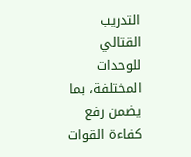التدريب القتالي للوحدات المختلفة، بما يضمن رفع كفاءة القوات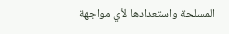المسلحة واستعدادها لأي مواجهة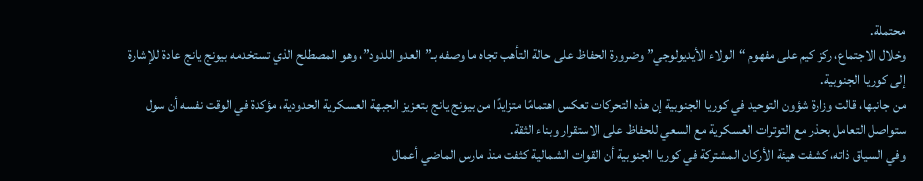محتملة.
وخلال الاجتماع، ركز كيم على مفهوم “الولاء الأيديولوجي” وضرورة الحفاظ على حالة التأهب تجاه ما وصفه بـ”العدو اللدود”، وهو المصطلح الذي تستخدمه بيونج يانج عادة للإشارة إلى كوريا الجنوبية.
من جانبها، قالت وزارة شؤون التوحيد في كوريا الجنوبية إن هذه التحركات تعكس اهتمامًا متزايدًا من بيونج يانج بتعزيز الجبهة العسكرية الحدودية، مؤكدة في الوقت نفسه أن سول ستواصل التعامل بحذر مع التوترات العسكرية مع السعي للحفاظ على الاستقرار وبناء الثقة.
وفي السياق ذاته، كشفت هيئة الأركان المشتركة في كوريا الجنوبية أن القوات الشمالية كثفت منذ مارس الماضي أعمال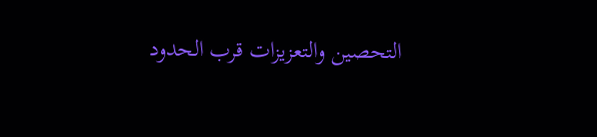التحصين والتعزيزات قرب الحدود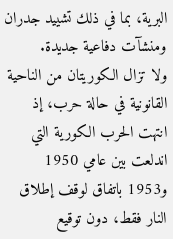البرية، بما في ذلك تشييد جدران ومنشآت دفاعية جديدة.
ولا تزال الكوريتان من الناحية القانونية في حالة حرب، إذ انتهت الحرب الكورية التي اندلعت بين عامي 1950 و1953 باتفاق لوقف إطلاق النار فقط، دون توقيع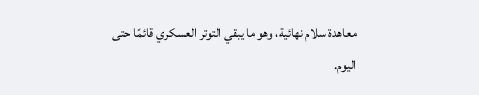معاهدة سلام نهائية، وهو ما يبقي التوتر العسكري قائمًا حتى اليوم.